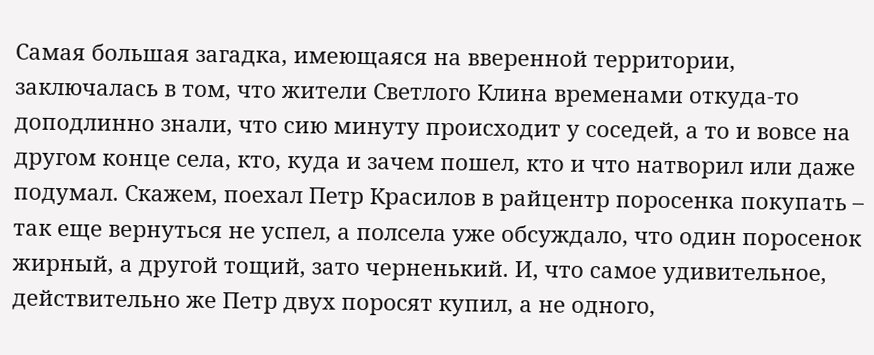Самая большая загадка, имеющаяся на вверенной территории, заключалась в том, что жители Светлого Клина временами откуда-то доподлинно знали, что сию минуту происходит у соседей, а то и вовсе на другом конце села, кто, куда и зачем пошел, кто и что натворил или даже подумал. Скажем, поехал Петр Красилов в райцентр поросенка покупать – так еще вернуться не успел, а полсела уже обсуждало, что один поросенок жирный, а другой тощий, зато черненький. И, что самое удивительное, действительно же Петр двух поросят купил, а не одного,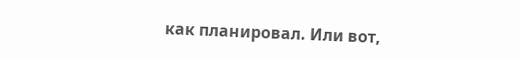как планировал. Или вот,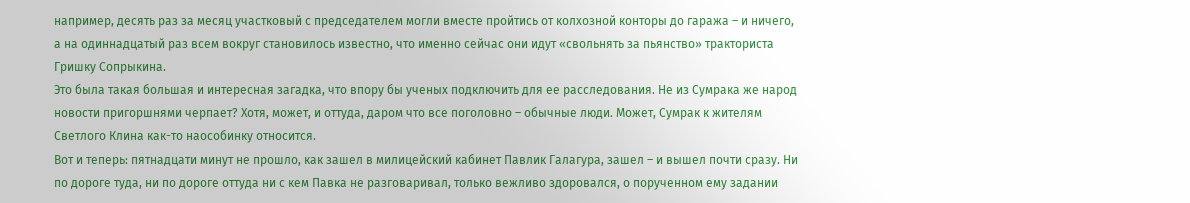например, десять раз за месяц участковый с председателем могли вместе пройтись от колхозной конторы до гаража – и ничего, а на одиннадцатый раз всем вокруг становилось известно, что именно сейчас они идут «свольнять за пьянство» тракториста Гришку Сопрыкина.
Это была такая большая и интересная загадка, что впору бы ученых подключить для ее расследования. Не из Сумрака же народ новости пригоршнями черпает? Хотя, может, и оттуда, даром что все поголовно – обычные люди. Может, Сумрак к жителям Светлого Клина как-то наособинку относится.
Вот и теперь: пятнадцати минут не прошло, как зашел в милицейский кабинет Павлик Галагура, зашел – и вышел почти сразу. Ни по дороге туда, ни по дороге оттуда ни с кем Павка не разговаривал, только вежливо здоровался, о порученном ему задании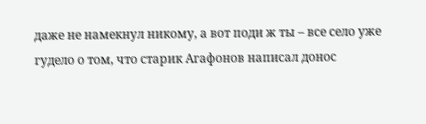даже не намекнул никому, а вот поди ж ты – все село уже гудело о том, что старик Агафонов написал донос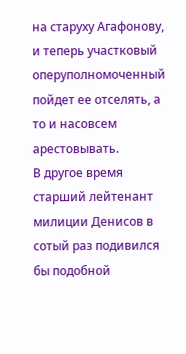на старуху Агафонову, и теперь участковый оперуполномоченный пойдет ее отселять, а то и насовсем арестовывать.
В другое время старший лейтенант милиции Денисов в сотый раз подивился бы подобной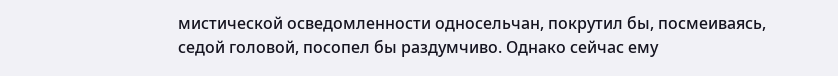мистической осведомленности односельчан, покрутил бы, посмеиваясь, седой головой, посопел бы раздумчиво. Однако сейчас ему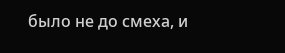было не до смеха, и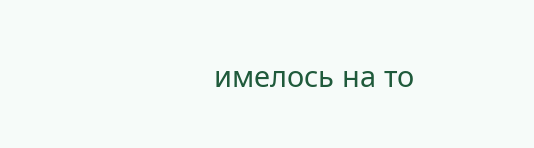имелось на то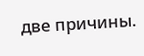две причины.